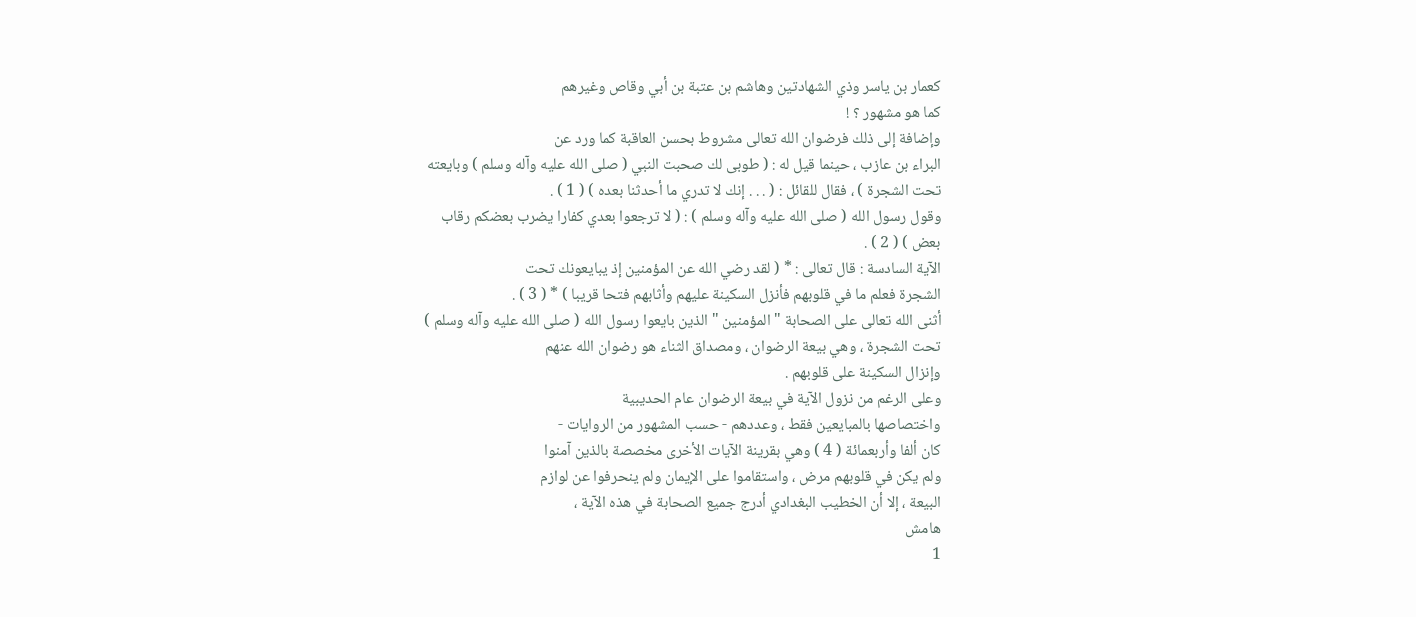كعمار بن ياسر وذي الشهادتين وهاشم بن عتبة بن أبي وقاص وغيرهم
كما هو مشهور ؟ !
وإضافة إلى ذلك فرضوان الله تعالى مشروط بحسن العاقبة كما ورد عن
البراء بن عازب ، حينما قيل له : ( طوبى لك صحبت النبي ( صلى الله عليه وآله وسلم ) وبايعته
تحت الشجرة ) ، فقال للقائل : ( . . . إنك لا تدري ما أحدثنا بعده ) ( 1 ) .
وقول رسول الله ( صلى الله عليه وآله وسلم ) : ( لا ترجعوا بعدي كفارا يضرب بعضكم رقاب
بعض ) ( 2 ) .
الآية السادسة : قال تعالى : * ( لقد رضي الله عن المؤمنين إذ يبايعونك تحت
الشجرة فعلم ما في قلوبهم فأنزل السكينة عليهم وأثابهم فتحا قريبا ) * ( 3 ) .
أثنى الله تعالى على الصحابة " المؤمنين " الذين بايعوا رسول الله ( صلى الله عليه وآله وسلم )
تحت الشجرة ، وهي بيعة الرضوان ، ومصداق الثناء هو رضوان الله عنهم
وإنزال السكينة على قلوبهم .
وعلى الرغم من نزول الآية في بيعة الرضوان عام الحديبية
واختصاصها بالمبايعين فقط ، وعددهم - حسب المشهور من الروايات -
كان ألفا وأربعمائة ( 4 ) وهي بقرينة الآيات الأخرى مخصصة بالذين آمنوا
ولم يكن في قلوبهم مرض ، واستقاموا على الإيمان ولم ينحرفوا عن لوازم
البيعة ، إلا أن الخطيب البغدادي أدرج جميع الصحابة في هذه الآية ،
هامش
1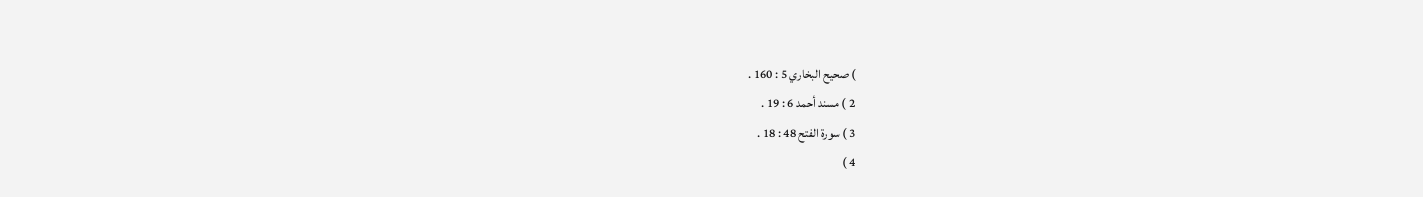) صحيح البخاري 5 : 160 .
2 ) مسند أحمد 6 : 19 .
3 ) سورة الفتح 48 : 18 .
4 )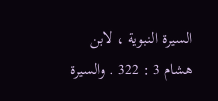السيرة النبوية ، لابن هشام 3 : 322 . والسيرة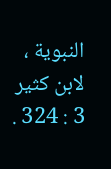النبوية ، لابن كثير 3 : 324 .